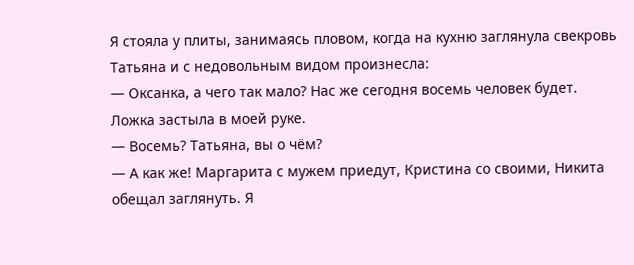Я стояла у плиты, занимаясь пловом, когда на кухню заглянула свекровь Татьяна и с недовольным видом произнесла:
— Оксанка, а чего так мало? Нас же сегодня восемь человек будет.
Ложка застыла в моей руке.
— Восемь? Татьяна, вы о чём?
— А как же! Маргарита с мужем приедут, Кристина со своими, Никита обещал заглянуть. Я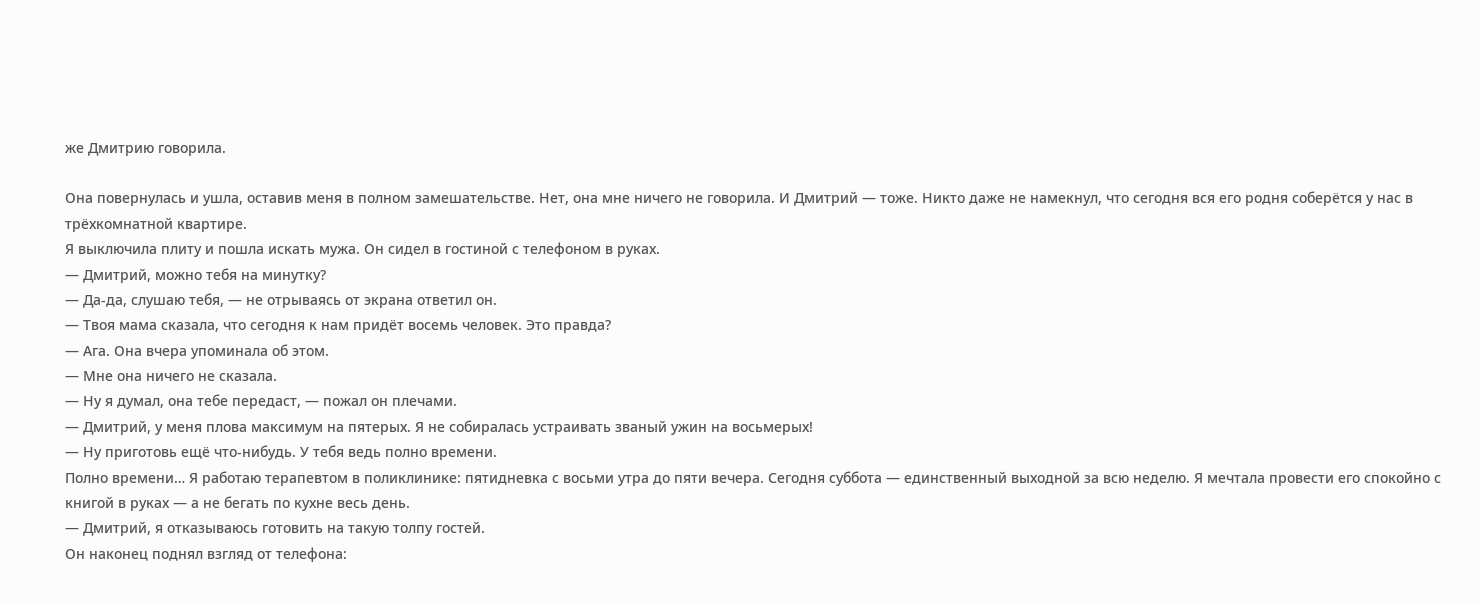же Дмитрию говорила.

Она повернулась и ушла, оставив меня в полном замешательстве. Нет, она мне ничего не говорила. И Дмитрий — тоже. Никто даже не намекнул, что сегодня вся его родня соберётся у нас в трёхкомнатной квартире.
Я выключила плиту и пошла искать мужа. Он сидел в гостиной с телефоном в руках.
— Дмитрий, можно тебя на минутку?
— Да-да, слушаю тебя, — не отрываясь от экрана ответил он.
— Твоя мама сказала, что сегодня к нам придёт восемь человек. Это правда?
— Ага. Она вчера упоминала об этом.
— Мне она ничего не сказала.
— Ну я думал, она тебе передаст, — пожал он плечами.
— Дмитрий, у меня плова максимум на пятерых. Я не собиралась устраивать званый ужин на восьмерых!
— Ну приготовь ещё что-нибудь. У тебя ведь полно времени.
Полно времени… Я работаю терапевтом в поликлинике: пятидневка с восьми утра до пяти вечера. Сегодня суббота — единственный выходной за всю неделю. Я мечтала провести его спокойно с книгой в руках — а не бегать по кухне весь день.
— Дмитрий, я отказываюсь готовить на такую толпу гостей.
Он наконец поднял взгляд от телефона: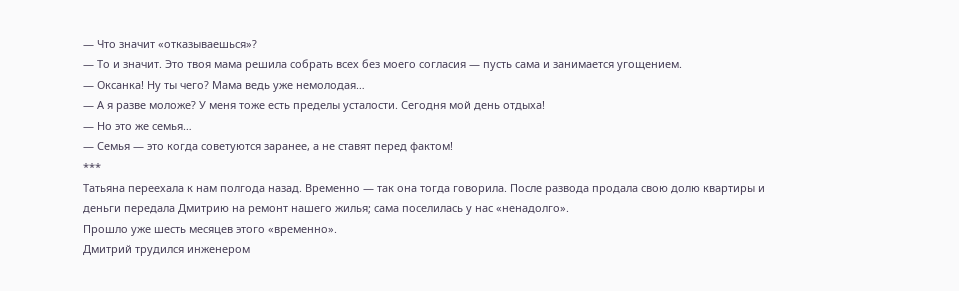— Что значит «отказываешься»?
— То и значит. Это твоя мама решила собрать всех без моего согласия — пусть сама и занимается угощением.
— Оксанка! Ну ты чего? Мама ведь уже немолодая…
— А я разве моложе? У меня тоже есть пределы усталости. Сегодня мой день отдыха!
— Но это же семья…
— Семья — это когда советуются заранее, а не ставят перед фактом!
***
Татьяна переехала к нам полгода назад. Временно — так она тогда говорила. После развода продала свою долю квартиры и деньги передала Дмитрию на ремонт нашего жилья; сама поселилась у нас «ненадолго».
Прошло уже шесть месяцев этого «временно».
Дмитрий трудился инженером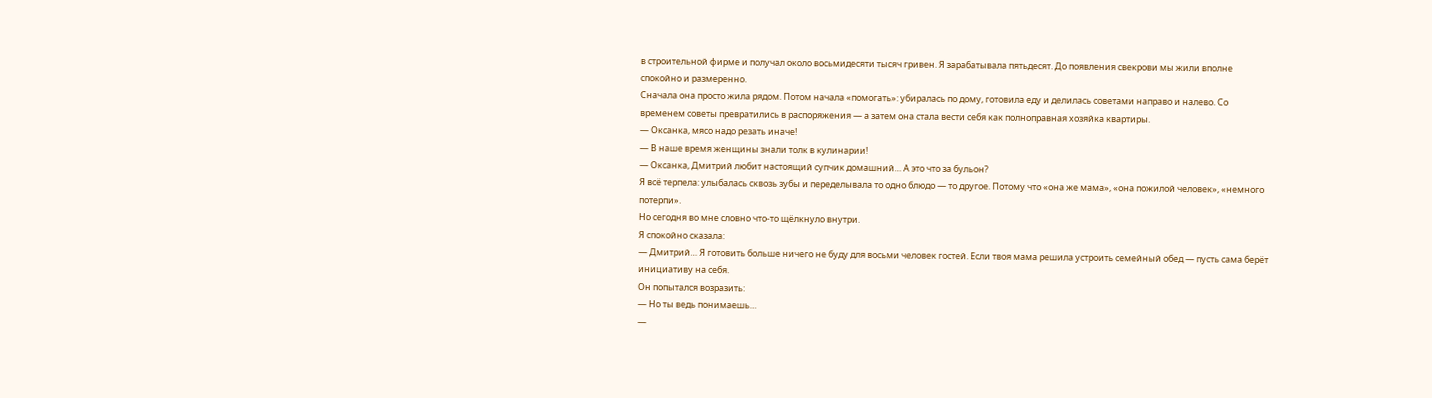в строительной фирме и получал около восьмидесяти тысяч гривен. Я зарабатывала пятьдесят. До появления свекрови мы жили вполне спокойно и размеренно.
Сначала она просто жила рядом. Потом начала «помогать»: убиралась по дому, готовила еду и делилась советами направо и налево. Со временем советы превратились в распоряжения — а затем она стала вести себя как полноправная хозяйка квартиры.
— Оксанка, мясо надо резать иначе!
— В наше время женщины знали толк в кулинарии!
— Оксанка, Дмитрий любит настоящий супчик домашний… А это что за бульон?
Я всё терпела: улыбалась сквозь зубы и переделывала то одно блюдо — то другое. Потому что «она же мама», «она пожилой человек», «немного потерпи».
Но сегодня во мне словно что-то щёлкнуло внутри.
Я спокойно сказала:
— Дмитрий… Я готовить больше ничего не буду для восьми человек гостей. Если твоя мама решила устроить семейный обед — пусть сама берёт инициативу на себя.
Он попытался возразить:
— Но ты ведь понимаешь…
—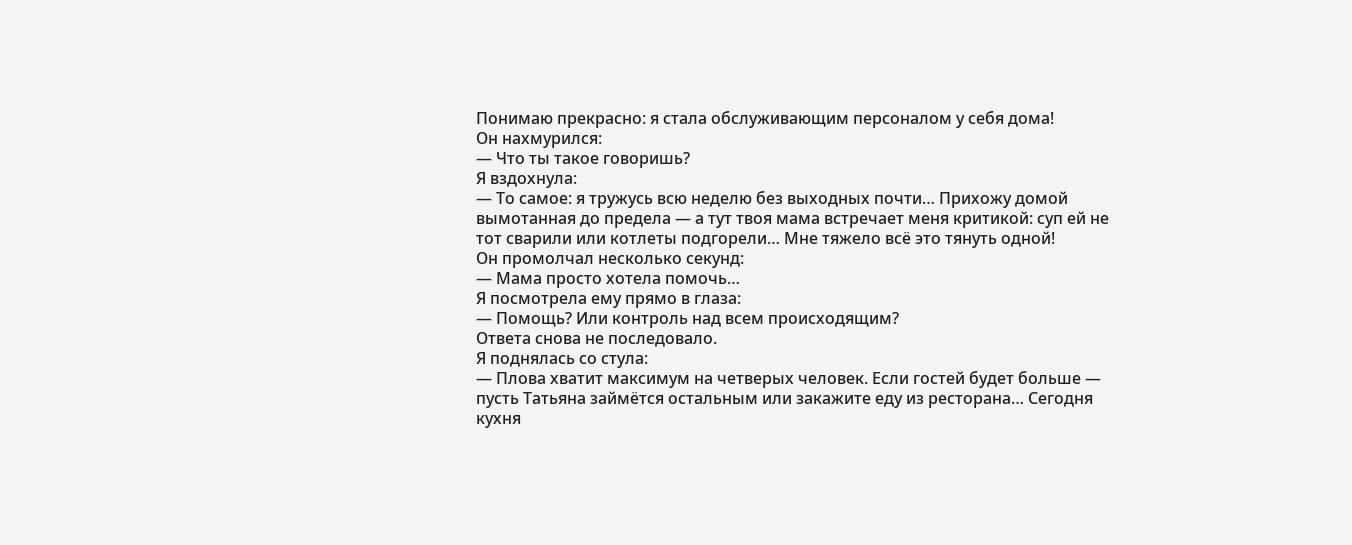Понимаю прекрасно: я стала обслуживающим персоналом у себя дома!
Он нахмурился:
— Что ты такое говоришь?
Я вздохнула:
— То самое: я тружусь всю неделю без выходных почти… Прихожу домой вымотанная до предела — а тут твоя мама встречает меня критикой: суп ей не тот сварили или котлеты подгорели… Мне тяжело всё это тянуть одной!
Он промолчал несколько секунд:
— Мама просто хотела помочь…
Я посмотрела ему прямо в глаза:
— Помощь? Или контроль над всем происходящим?
Ответа снова не последовало.
Я поднялась со стула:
― Плова хватит максимум на четверых человек. Если гостей будет больше ― пусть Татьяна займётся остальным или закажите еду из ресторана… Сегодня кухня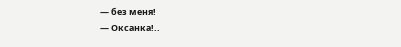― без меня!
― Оксанка!..